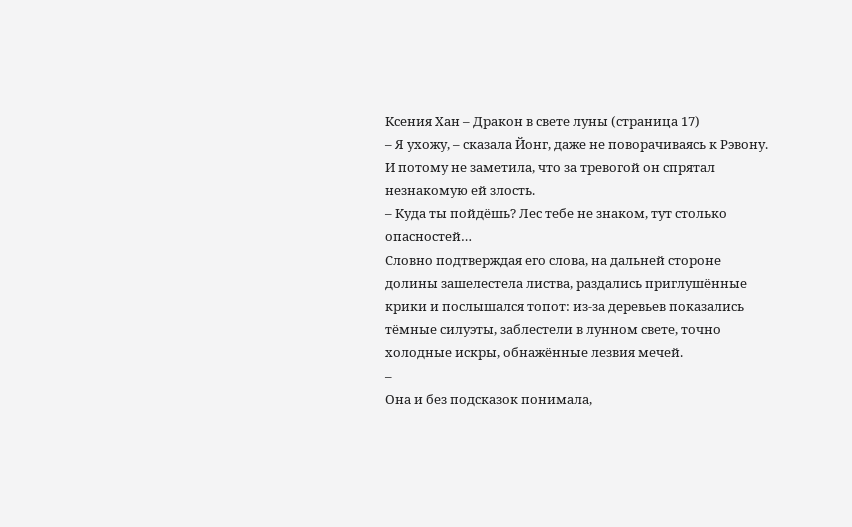Ксения Хан – Дракон в свете луны (страница 17)
– Я ухожу, – сказала Йонг, даже не поворачиваясь к Рэвону. И потому не заметила, что за тревогой он спрятал незнакомую ей злость.
– Куда ты пойдёшь? Лес тебе не знаком, тут столько опасностей…
Словно подтверждая его слова, на дальней стороне долины зашелестела листва, раздались приглушённые крики и послышался топот: из-за деревьев показались тёмные силуэты, заблестели в лунном свете, точно холодные искры, обнажённые лезвия мечей.
–
Она и без подсказок понимала,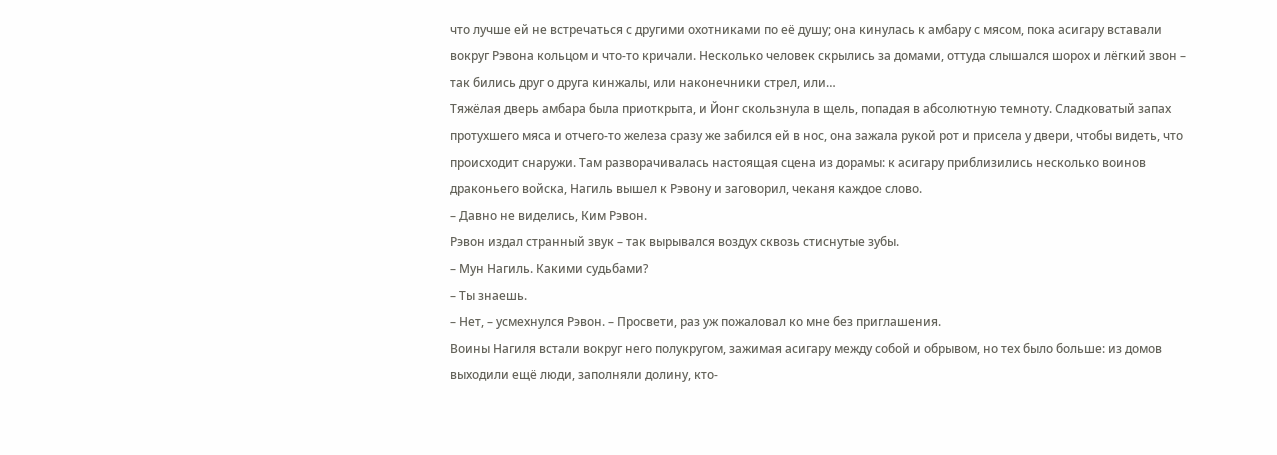что лучше ей не встречаться с другими охотниками по её душу; она кинулась к амбару с мясом, пока асигару вставали вокруг Рэвона кольцом и что-то кричали. Несколько человек скрылись за домами, оттуда слышался шорох и лёгкий звон – так бились друг о друга кинжалы, или наконечники стрел, или…
Тяжёлая дверь амбара была приоткрыта, и Йонг скользнула в щель, попадая в абсолютную темноту. Сладковатый запах протухшего мяса и отчего-то железа сразу же забился ей в нос, она зажала рукой рот и присела у двери, чтобы видеть, что происходит снаружи. Там разворачивалась настоящая сцена из дорамы: к асигару приблизились несколько воинов драконьего войска, Нагиль вышел к Рэвону и заговорил, чеканя каждое слово.
– Давно не виделись, Ким Рэвон.
Рэвон издал странный звук – так вырывался воздух сквозь стиснутые зубы.
– Мун Нагиль. Какими судьбами?
– Ты знаешь.
– Нет, – усмехнулся Рэвон. – Просвети, раз уж пожаловал ко мне без приглашения.
Воины Нагиля встали вокруг него полукругом, зажимая асигару между собой и обрывом, но тех было больше: из домов выходили ещё люди, заполняли долину, кто-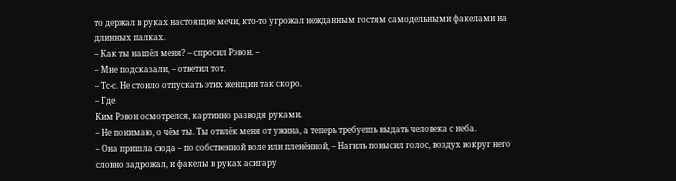то держал в руках настоящие мечи, кто-то угрожал нежданным гостям самодельными факелами на длинных палках.
– Как ты нашёл меня? – спросил Рэвон. –
– Мне подсказали, – ответил тот.
– Тс-с. Не стоило отпускать этих женщин так скоро.
– Где
Ким Рэвон осмотрелся, картинно разводя руками.
– Не понимаю, о чём ты. Ты отвлёк меня от ужина, а теперь требуешь выдать человека с неба.
– Она пришла сюда – по собственной воле или пленённой, – Нагиль повысил голос, воздух вокруг него словно задрожал, и факелы в руках асигару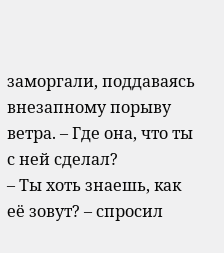заморгали, поддаваясь внезапному порыву ветра. – Где она, что ты с ней сделал?
– Ты хоть знаешь, как её зовут? – спросил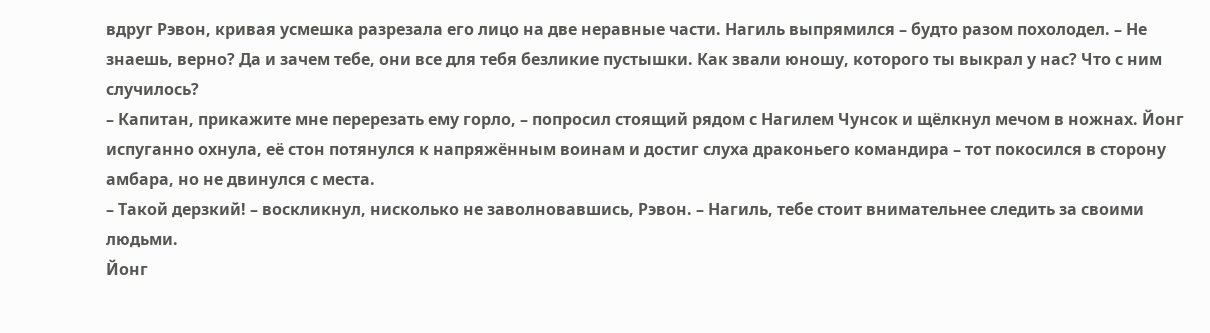вдруг Рэвон, кривая усмешка разрезала его лицо на две неравные части. Нагиль выпрямился – будто разом похолодел. – Не знаешь, верно? Да и зачем тебе, они все для тебя безликие пустышки. Как звали юношу, которого ты выкрал у нас? Что с ним случилось?
– Капитан, прикажите мне перерезать ему горло, – попросил стоящий рядом с Нагилем Чунсок и щёлкнул мечом в ножнах. Йонг испуганно охнула, её стон потянулся к напряжённым воинам и достиг слуха драконьего командира – тот покосился в сторону амбара, но не двинулся с места.
– Такой дерзкий! – воскликнул, нисколько не заволновавшись, Рэвон. – Нагиль, тебе стоит внимательнее следить за своими людьми.
Йонг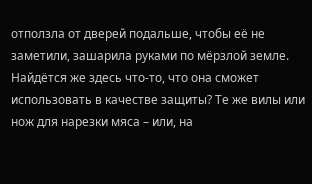отползла от дверей подальше, чтобы её не заметили, зашарила руками по мёрзлой земле. Найдётся же здесь что-то, что она сможет использовать в качестве защиты? Те же вилы или нож для нарезки мяса – или, на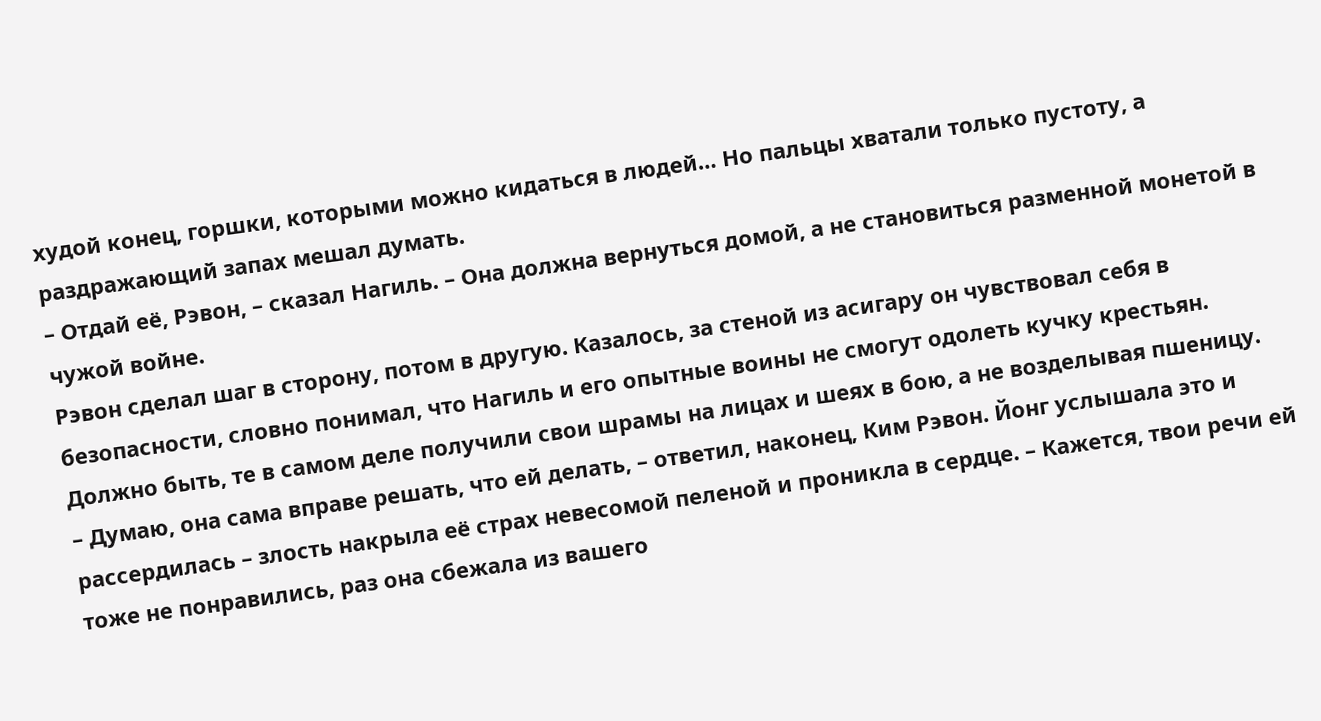худой конец, горшки, которыми можно кидаться в людей… Но пальцы хватали только пустоту, а раздражающий запах мешал думать.
– Отдай её, Рэвон, – сказал Нагиль. – Она должна вернуться домой, а не становиться разменной монетой в чужой войне.
Рэвон сделал шаг в сторону, потом в другую. Казалось, за стеной из асигару он чувствовал себя в безопасности, словно понимал, что Нагиль и его опытные воины не смогут одолеть кучку крестьян. Должно быть, те в самом деле получили свои шрамы на лицах и шеях в бою, а не возделывая пшеницу.
– Думаю, она сама вправе решать, что ей делать, – ответил, наконец, Ким Рэвон. Йонг услышала это и рассердилась – злость накрыла её страх невесомой пеленой и проникла в сердце. – Кажется, твои речи ей тоже не понравились, раз она сбежала из вашего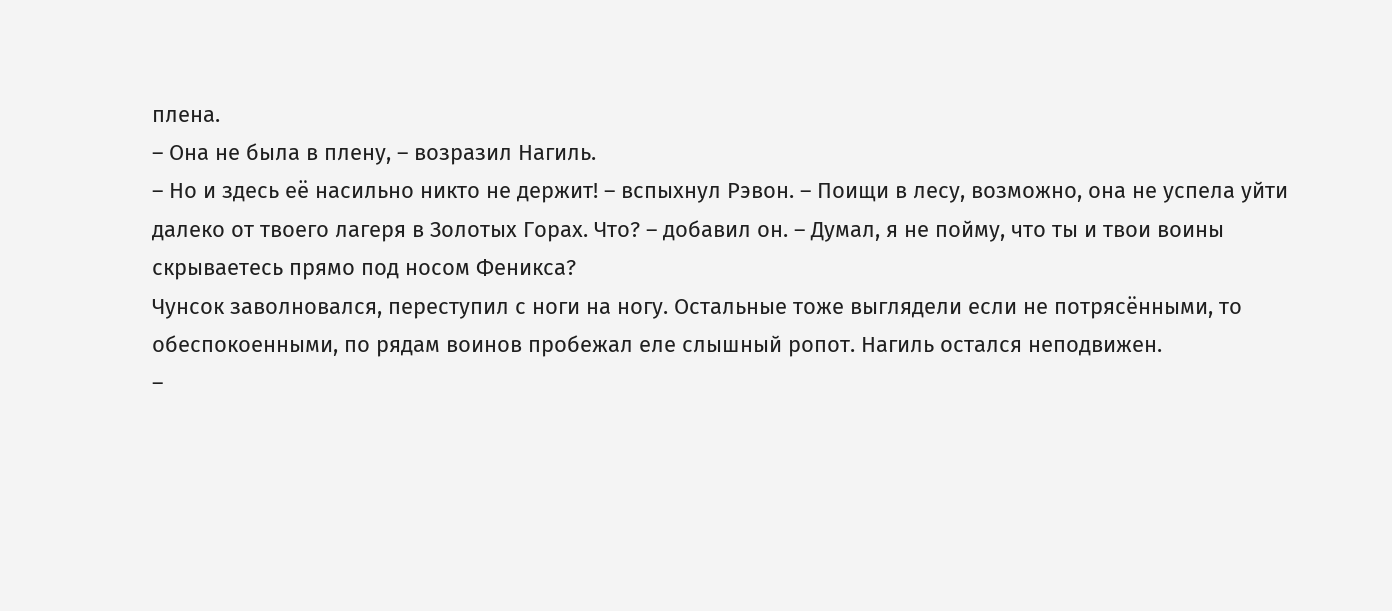плена.
– Она не была в плену, – возразил Нагиль.
– Но и здесь её насильно никто не держит! – вспыхнул Рэвон. – Поищи в лесу, возможно, она не успела уйти далеко от твоего лагеря в Золотых Горах. Что? – добавил он. – Думал, я не пойму, что ты и твои воины скрываетесь прямо под носом Феникса?
Чунсок заволновался, переступил с ноги на ногу. Остальные тоже выглядели если не потрясёнными, то обеспокоенными, по рядам воинов пробежал еле слышный ропот. Нагиль остался неподвижен.
–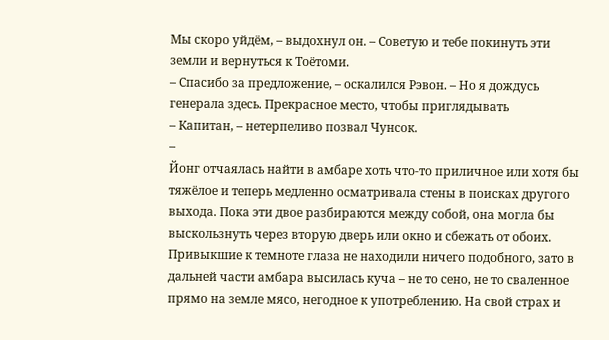Мы скоро уйдём, – выдохнул он. – Советую и тебе покинуть эти земли и вернуться к Тоётоми.
– Спасибо за предложение, – оскалился Рэвон. – Но я дождусь генерала здесь. Прекрасное место, чтобы приглядывать
– Капитан, – нетерпеливо позвал Чунсок.
–
Йонг отчаялась найти в амбаре хоть что-то приличное или хотя бы тяжёлое и теперь медленно осматривала стены в поисках другого выхода. Пока эти двое разбираются между собой, она могла бы выскользнуть через вторую дверь или окно и сбежать от обоих. Привыкшие к темноте глаза не находили ничего подобного, зато в дальней части амбара высилась куча – не то сено, не то сваленное прямо на земле мясо, негодное к употреблению. На свой страх и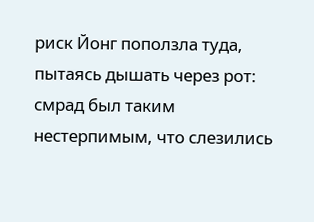риск Йонг поползла туда, пытаясь дышать через рот: смрад был таким нестерпимым, что слезились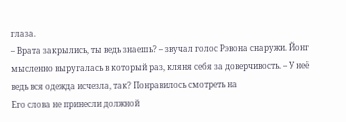глаза.
– Врата закрылись, ты ведь знаешь? – звучал голос Рэвона снаружи. Йонг мысленно выругалась в который раз, кляня себя за доверчивость. – У неё ведь вся одежда исчезла, так? Понравилось смотреть на
Его слова не принесли должной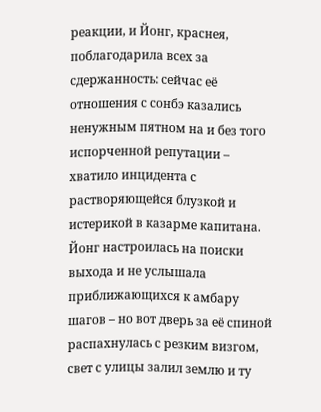реакции, и Йонг, краснея, поблагодарила всех за сдержанность: сейчас её отношения с сонбэ казались ненужным пятном на и без того испорченной репутации – хватило инцидента с растворяющейся блузкой и истерикой в казарме капитана.
Йонг настроилась на поиски выхода и не услышала приближающихся к амбару шагов – но вот дверь за её спиной распахнулась с резким визгом, свет с улицы залил землю и ту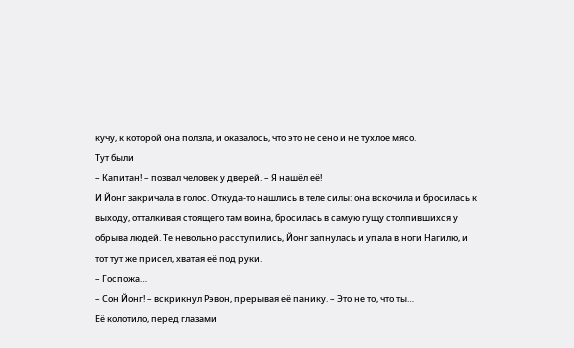кучу, к которой она ползла, и оказалось, что это не сено и не тухлое мясо.
Тут были
– Капитан! – позвал человек у дверей. – Я нашёл её!
И Йонг закричала в голос. Откуда-то нашлись в теле силы: она вскочила и бросилась к выходу, отталкивая стоящего там воина, бросилась в самую гущу столпившихся у обрыва людей. Те невольно расступились, Йонг запнулась и упала в ноги Нагилю, и тот тут же присел, хватая её под руки.
– Госпожа…
– Сон Йонг! – вскрикнул Рэвон, прерывая её панику. – Это не то, что ты…
Её колотило, перед глазами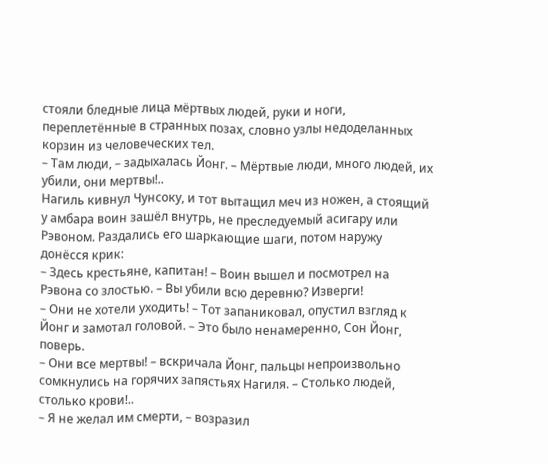стояли бледные лица мёртвых людей, руки и ноги, переплетённые в странных позах, словно узлы недоделанных корзин из человеческих тел.
– Там люди, – задыхалась Йонг. – Мёртвые люди, много людей, их убили, они мертвы!..
Нагиль кивнул Чунсоку, и тот вытащил меч из ножен, а стоящий у амбара воин зашёл внутрь, не преследуемый асигару или Рэвоном. Раздались его шаркающие шаги, потом наружу донёсся крик:
– Здесь крестьяне, капитан! – Воин вышел и посмотрел на Рэвона со злостью. – Вы убили всю деревню? Изверги!
– Они не хотели уходить! – Тот запаниковал, опустил взгляд к Йонг и замотал головой. – Это было ненамеренно, Сон Йонг, поверь.
– Они все мертвы! – вскричала Йонг, пальцы непроизвольно сомкнулись на горячих запястьях Нагиля. – Столько людей, столько крови!..
– Я не желал им смерти, – возразил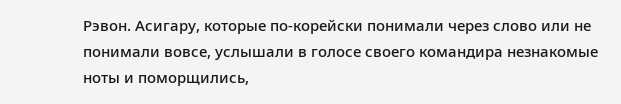Рэвон. Асигару, которые по-корейски понимали через слово или не понимали вовсе, услышали в голосе своего командира незнакомые ноты и поморщились,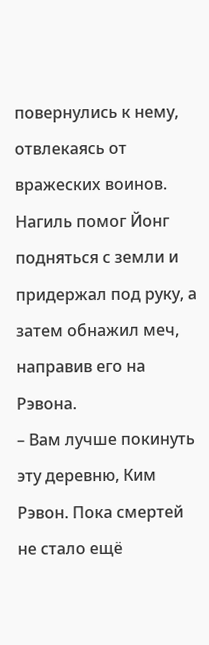повернулись к нему, отвлекаясь от вражеских воинов. Нагиль помог Йонг подняться с земли и придержал под руку, а затем обнажил меч, направив его на Рэвона.
– Вам лучше покинуть эту деревню, Ким Рэвон. Пока смертей не стало ещё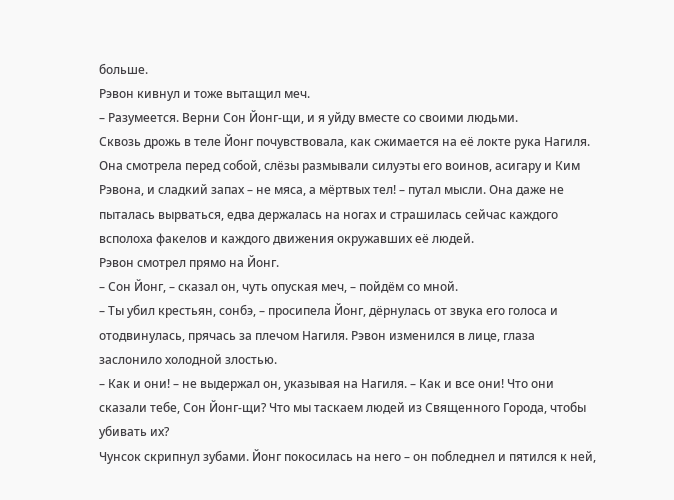больше.
Рэвон кивнул и тоже вытащил меч.
– Разумеется. Верни Сон Йонг-щи, и я уйду вместе со своими людьми.
Сквозь дрожь в теле Йонг почувствовала, как сжимается на её локте рука Нагиля. Она смотрела перед собой, слёзы размывали силуэты его воинов, асигару и Ким Рэвона, и сладкий запах – не мяса, а мёртвых тел! – путал мысли. Она даже не пыталась вырваться, едва держалась на ногах и страшилась сейчас каждого всполоха факелов и каждого движения окружавших её людей.
Рэвон смотрел прямо на Йонг.
– Сон Йонг, – сказал он, чуть опуская меч, – пойдём со мной.
– Ты убил крестьян, сонбэ, – просипела Йонг, дёрнулась от звука его голоса и отодвинулась, прячась за плечом Нагиля. Рэвон изменился в лице, глаза заслонило холодной злостью.
– Как и они! – не выдержал он, указывая на Нагиля. – Как и все они! Что они сказали тебе, Сон Йонг-щи? Что мы таскаем людей из Священного Города, чтобы убивать их?
Чунсок скрипнул зубами. Йонг покосилась на него – он побледнел и пятился к ней,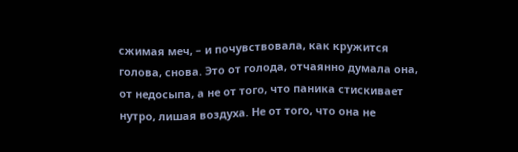сжимая меч, – и почувствовала, как кружится голова, снова. Это от голода, отчаянно думала она, от недосыпа, а не от того, что паника стискивает нутро, лишая воздуха. Не от того, что она не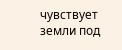чувствует земли под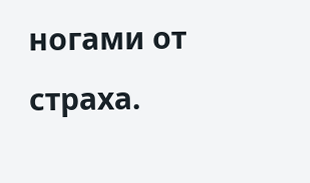ногами от страха.